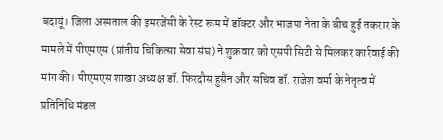बदायूं। जिला अस्पताल की इमरजेंसी के रेस्ट रूम में डॉक्टर और भाजपा नेता के बीच हुई तकरार के मामले में पीएमएस (प्रांतीय चिकित्सा सेवा संघ) ने शुक्रवार को एसपी सिटी से मिलकर कार्रवाई की मांग की। पीएमएस शाखा अध्यक्ष डॉ. फिरदौस हुसैन और सचिव डॉ. राजेश वर्मा के नेतृत्व में प्रतिनिधि मंडल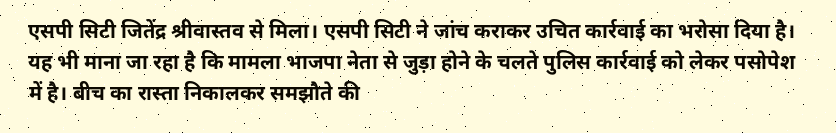एसपी सिटी जितेंद्र श्रीवास्तव से मिला। एसपी सिटी ने जांच कराकर उचित कार्रवाई का भरोसा दिया है। यह भी माना जा रहा है कि मामला भाजपा नेता से जुड़ा होने के चलते पुलिस कार्रवाई को लेकर पसोपेश में है। बीच का रास्ता निकालकर समझौते की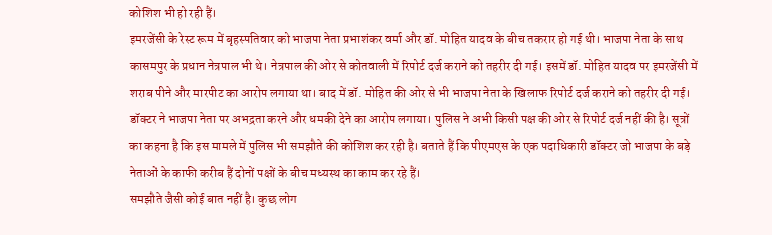कोशिश भी हो रही हैं।
इमरजेंसी के रेस्ट रूम में बृहस्पतिवार को भाजपा नेता प्रभाशंकर वर्मा और डॉ. मोहित यादव के बीच तकरार हो गई थी। भाजपा नेता के साथ कासमपुर के प्रधान नेत्रपाल भी थे। नेत्रपाल की ओर से कोतवाली में रिपोर्ट दर्ज कराने को तहरीर दी गई। इसमें डॉ. मोहित यादव पर इमरजेंसी में शराब पीने और मारपीट का आरोप लगाया था। बाद में डॉ. मोहित की ओर से भी भाजपा नेता के खिलाफ रिपोर्ट दर्ज कराने को तहरीर दी गई। डॉक्टर ने भाजपा नेता पर अभद्रता करने और धमकी देने का आरोप लगाया। पुलिस ने अभी किसी पक्ष की ओर से रिपोर्ट दर्ज नहीं की है। सूत्रों का कहना है कि इस मामले में पुलिस भी समझौते की कोशिश कर रही है। बताते हैं कि पीएमएस के एक पदाधिकारी डॉक्टर जो भाजपा के बड़े नेताओं के काफी करीब हैं दोनों पक्षों के बीच मध्यस्थ का काम कर रहे हैं।
समझौते जैसी कोई बात नहीं है। कुछ लोग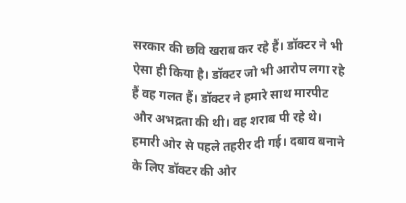सरकार की छवि खराब कर रहे हैं। डॉक्टर ने भी ऐसा ही किया है। डॉक्टर जो भी आरोप लगा रहे हैं वह गलत हैं। डॉक्टर ने हमारे साथ मारपीट और अभद्रता की थी। वह शराब पी रहे थे। हमारी ओर से पहले तहरीर दी गई। दबाव बनाने के लिए डॉक्टर की ओर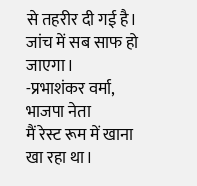से तहरीर दी गई है। जांच में सब साफ हो जाएगा।
-प्रभाशंकर वर्मा, भाजपा नेता
मैं रेस्ट रूम में खाना खा रहा था।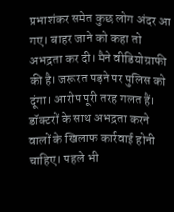प्रभाशंकर समेत कुछ लोग अंदर आ गए। बाहर जाने को कहा तो अभद्रता कर दी। मैने वीडियोग्राफी की है। जरूरत पड़ने पर पुलिस को दूंगा। आरोप पूरी तरह गलत हैं। डॉक्टरों के साथ अभद्रता करने वालों के खिलाफ कार्रवाई होनी चाहिए। पहले भी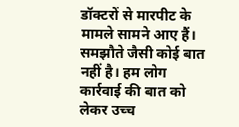डॉक्टरों से मारपीट के मामले सामने आए हैं। समझौते जैसी कोई बात नहीं है। हम लोग कार्रवाई की बात को लेकर उच्च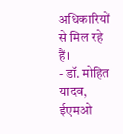अधिकारियों से मिल रहे हैं।
- डॉ. मोहित यादव, ईएमओ